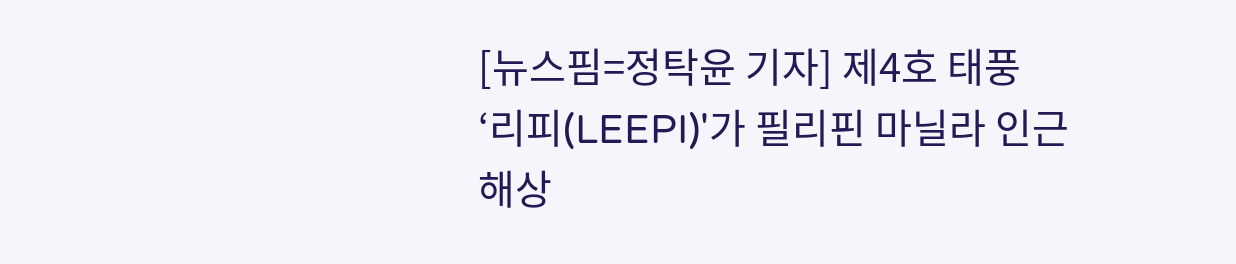[뉴스핌=정탁윤 기자] 제4호 태풍 ‘리피(LEEPI)'가 필리핀 마닐라 인근 해상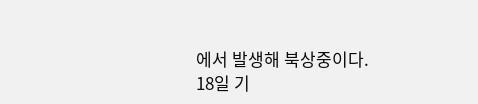에서 발생해 북상중이다.
18일 기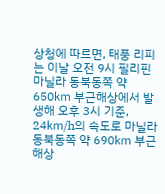상청에 따르면, 태풍 리피는 이날 오전 9시 필리핀 마닐라 동북동쪽 약 650㎞ 부근해상에서 발생해 오후 3시 기준, 24㎞/h의 속도로 마닐라 동북동쪽 약 690㎞ 부근 해상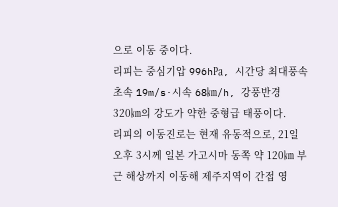으로 이동 중이다.
리피는 중심기압 996h㎩, 시간당 최대풍속 초속 19m/s·시속 68㎞/h, 강풍반경 320㎞의 강도가 약한 중형급 태풍이다.
리피의 이동진로는 현재 유동적으로, 21일 오후 3시께 일본 가고시마 동쪽 약 120㎞ 부근 해상까지 이동해 제주지역이 간접 영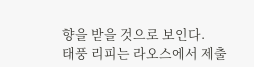향을 받을 것으로 보인다.
태풍 리피는 라오스에서 제출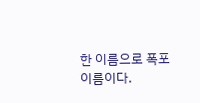한 이름으로 폭포 이름이다.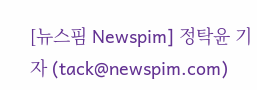[뉴스핌 Newspim] 정탁윤 기자 (tack@newspim.com)